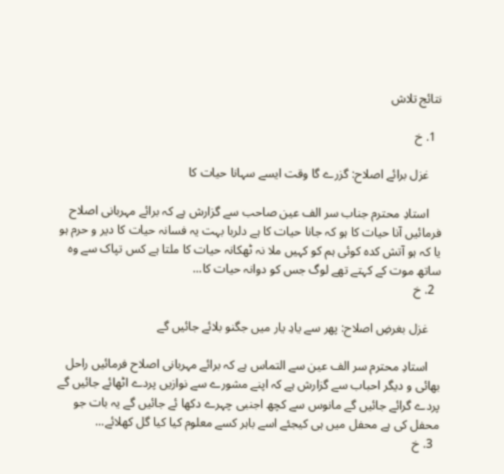نتائج تلاش

  1. خ

    غزل برائے اصلاح: گزرے گا وقت ایسے سہانا حیات کا

    استادِ محترم جناب سر الف عین صاحب سے گزارش ہے کہ برائے مہربانی اصلاح فرمائیں آنا حیات کا ہو کہ جانا حیات کا ہے دلربا بہت یہ فسانہ حیات کا دیر و حرم ہو یا کہ ہو آتش کدہ کوئی ہم کو کہیں ملا نہ ٹھکانہ حیات کا ملتا ہے کس تپاک سے وہ ساتھ موت کے کہتے تھے لوگ جس کو دوانہ حیات کا...
  2. خ

    غزل بغرضِ اصلاح: پھر سے یادِ یار میں جگنو بلائے جائیں گے

    استادِ محترم سر الف عین سے التماس ہے کہ برائے مہربانی اصلاح فرمائیں راحل بھائی و دیگر احباب سے گزارش ہے کہ اپنے مشورے سے نوازیں پردے اٹھائے جائیں گے پردے گرائے جائیں گے مانوس سے کچھ اجنبی چہرے دکھا ئے جائیں گے یہ بات جو محفل کی ہے محفل میں ہی کیجئے اسے باہر کسے معلوم کیا کیا گل کھلائے...
  3. خ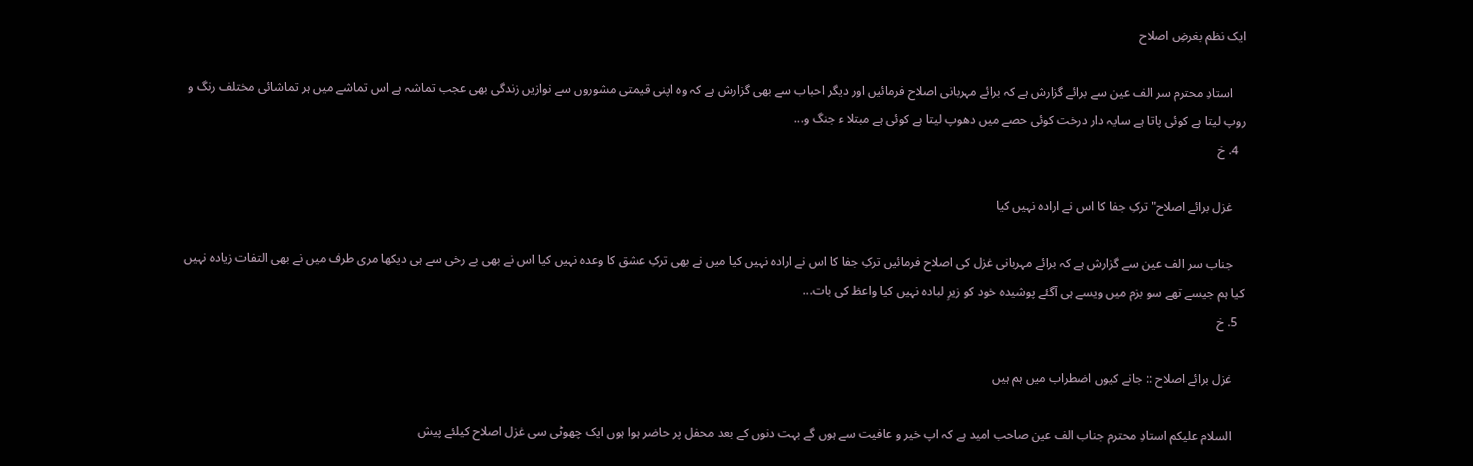ایک نظم بغرضِ اصلاح

    استادِ محترم سر الف عین سے برائے گزارش ہے کہ برائے مہربانی اصلاح فرمائیں اور دیگر احباب سے بھی گزارش ہے کہ وہ اپنی قیمتی مشوروں سے نوازیں زندگی بھی عجب تماشہ ہے اس تماشے میں ہر تماشائی مختلف رنگ و روپ لیتا ہے کوئی پاتا ہے سایہ دار درخت کوئی حصے میں دھوپ لیتا ہے کوئی ہے مبتلا ء جنگ و...
  4. خ

    غزل برائے اصلاح" ترکِ جفا کا اس نے ارادہ نہیں کیا

    جناب سر الف عین سے گزارش ہے کہ برائے مہربانی غزل کی اصلاح فرمائیں ترکِ جفا کا اس نے ارادہ نہیں کیا میں نے بھی ترکِ عشق کا وعدہ نہیں کیا اس نے بھی بے رخی سے ہی دیکھا مری طرف میں نے بھی التفات زیادہ نہیں کیا ہم جیسے تھے سو بزم میں ویسے ہی آگئے پوشیدہ خود کو زیرِ لبادہ نہیں کیا واعظ کی بات...
  5. خ

    غزل برائے اصلاح :: جانے کیوں اضطراب میں ہم ہیں

    السلام علیکم استادِ محترم جناب الف عین صاحب امید ہے کہ اپ خیر و عافیت سے ہوں گے بہت دنوں کے بعد محفل پر حاضر ہوا ہوں ایک چھوٹی سی غزل اصلاح کیلئے پیش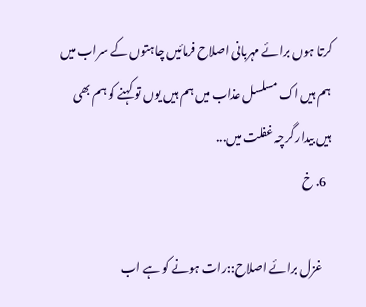کرتا ہوں برائے مہربانی اصلاح فرمائیں چاہتوں کے سراب میں ہم ہیں اک مسلسل عذاب میں ہم ہیں یوں تو کہنے کو ہم بھی ہیں بیدار گرچہ غفلت میں...
  6. خ

    غزل برائے اصلاح::رات ہونے کو ہے اب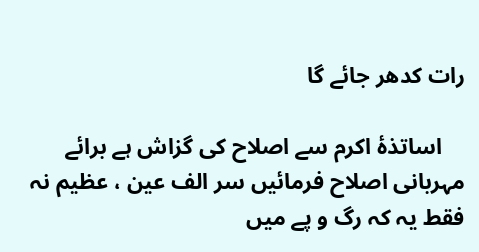رات کدھر جائے گا

    اساتذۂ اکرم سے اصلاح کی گزاش ہے برائے مہربانی اصلاح فرمائیں سر الف عین ، عظیم نہ فقط یہ کہ رگ و پے میں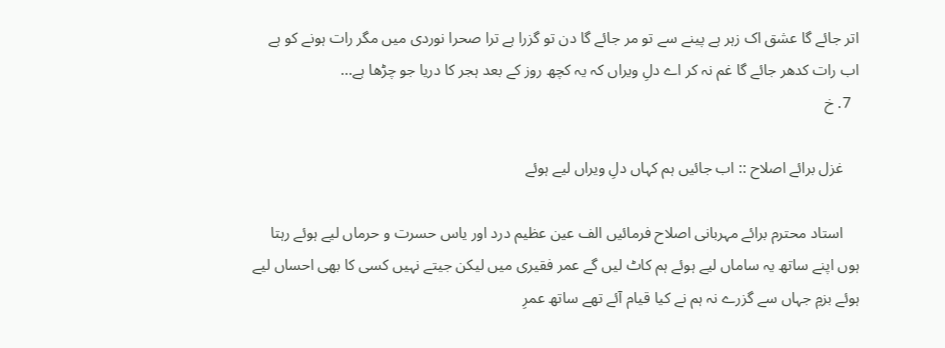اتر جائے گا عشق اک زہر ہے پینے سے تو مر جائے گا دن تو گزرا ہے ترا صحرا نوردی میں مگر رات ہونے کو ہے اب رات کدھر جائے گا غم نہ کر اے دلِ ویراں کہ یہ کچھ روز کے بعد ہجر کا دریا جو چڑھا ہے...
  7. خ

    غزل برائے اصلاح :: اب جائیں ہم کہاں دلِ ویراں لیے ہوئے

    استاد محترم برائے مہربانی اصلاح فرمائیں الف عین عظیم درد اور یاس حسرت و حرماں لیے ہوئے رہتا ہوں اپنے ساتھ یہ ساماں لیے ہوئے ہم کاٹ لیں گے عمر فقیری میں لیکن جیتے نہیں کسی کا بھی احساں لیے ہوئے بزمِ جہاں سے گزرے نہ ہم نے کیا قیام آئے تھے ساتھ عمرِ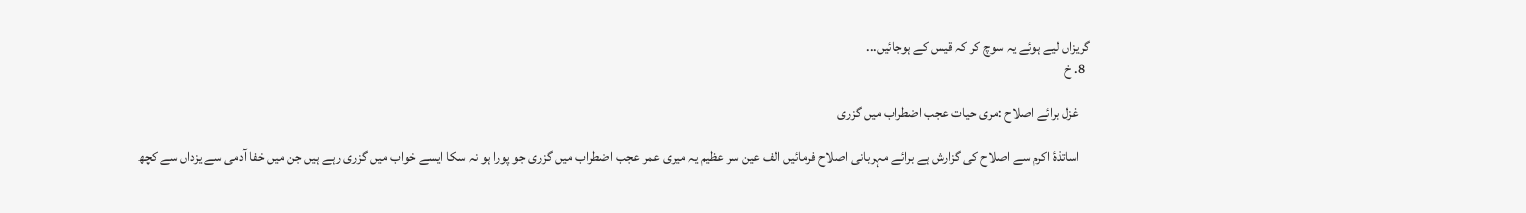گریزاں لیے ہوئے یہ سوچ کر کہ قیس کے ہوجائیں...
  8. خ

    غزل برائے اصلاح :مری حیات عجب اضطراب میں گزری

    اساتذۂ اکرم سے اصلاح کی گزارش ہے برائے مہربانی اصلاح فرمائیں الف عین سر عظیم یہ میری عمر عجب اضطراب میں گزری جو پورا ہو نہ سکا ایسے خواب میں گزری رہے ہیں جن میں خفا آدمی سے یزداں سے کچھ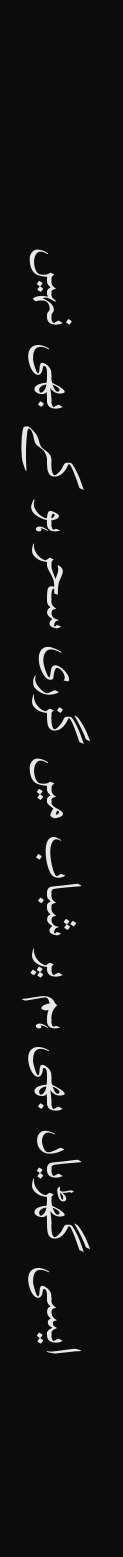ایسی گھڑیاں بھی ہم پر شباب میں گزری سحر ہو کے بھی نہیں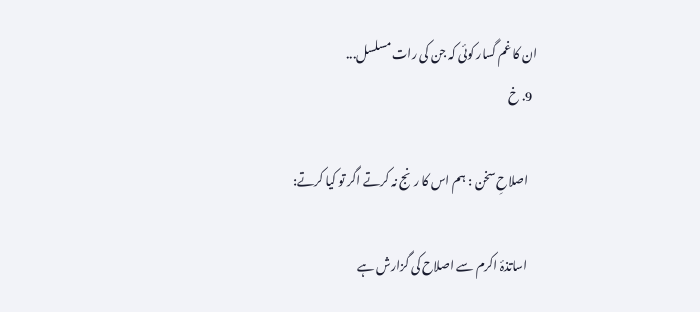ان کا غم گسار کوئی کہ جن کی رات مسلسل...
  9. خ

    اصلاحِ سخن : ہم اس کا رنج نہ کرتے اگر تو کیا کرتے:

    اساتذۂ اکرم سے اصلاح کی گزارش ہے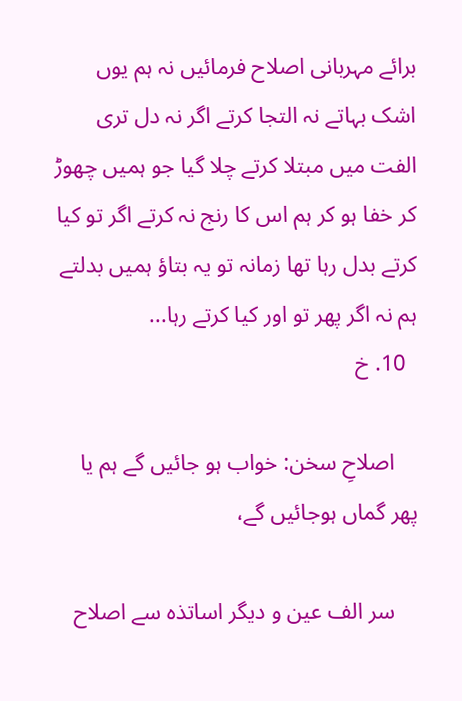برائے مہربانی اصلاح فرمائیں نہ ہم یوں اشک بہاتے نہ التجا کرتے اگر نہ دل تری الفت میں مبتلا کرتے چلا گیا جو ہمیں چھوڑ کر خفا ہو کر ہم اس کا رنج نہ کرتے اگر تو کیا کرتے بدل رہا تھا زمانہ تو یہ بتاؤ ہمیں بدلتے ہم نہ اگر پھر تو اور کیا کرتے رہا...
  10. خ

    اصلاحِ سخن: خواب ہو جائیں گے ہم یا پھر گماں ہوجائیں گے،

    سر الف عین و دیگر اساتذہ سے اصلاح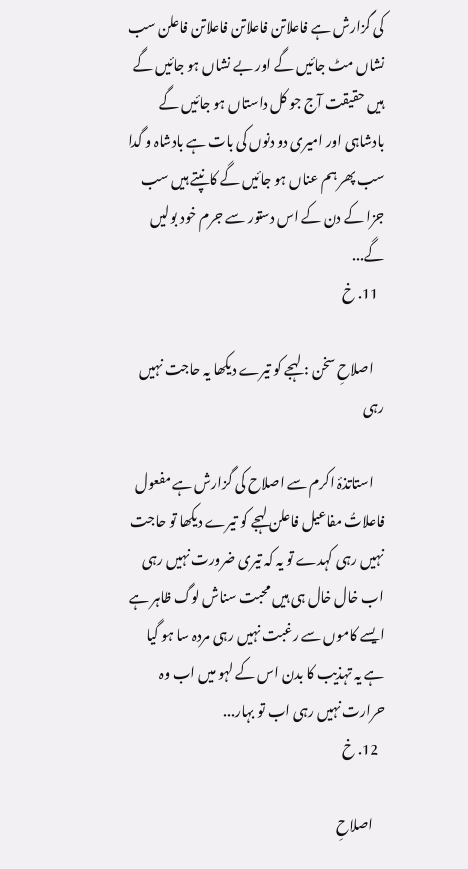کی گزارش ہے فاعلاتن فاعلاتن فاعلاتن فاعلن سب نشاں مٹ جائیں گے اور بے نشاں ہو جائیں گے ہیں حقیقت آج جو کل داستاں ہو جائیں گے بادشاہی اور امیری دو دنوں کی بات ہے بادشاہ و گدا سب پھر ہم عناں ہو جائیں گے کانپتے ہیں سب جزا کے دن کے اس دستور سے جرم خود بولیں گے...
  11. خ

    اصلاحِ سخن : لہجے کو تیرے دیکھا یہ حاجت نہیں رہی

    استاتذۂ اکرم سے اصلاح کی گزارش ہے مفعول فاعلاتُ مفاعیل فاعلن لہجے کو تیرے دیکھا تو حاجت نہیں رہی کہدے تو یہ کہ تیری ضرورت نہیں رہی اب خال خال ہی ہیں محبت سناش لوگ ظاہر ہے ایسے کاموں سے رغبت نہیں رہی مردہ سا ہو گیا ہے یہ تہذیب کا بدن اس کے لہو میں اب وہ حرارت نہیں رہی اب تو بہار...
  12. خ

    اصلاحِ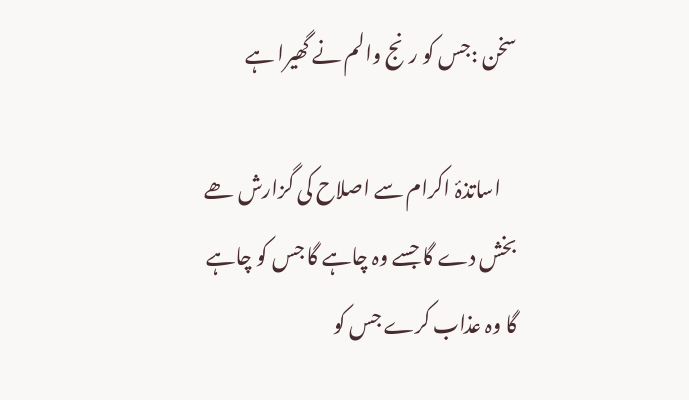سخن :جس کو رنج والم نے گھیرا ہے

    اساتذۂ اکرام سے اصلاح کی گزارش ھے بخش دے گا جسے وہ چاہے گا جس کو چاہے گا وہ عذاب کرے جس کو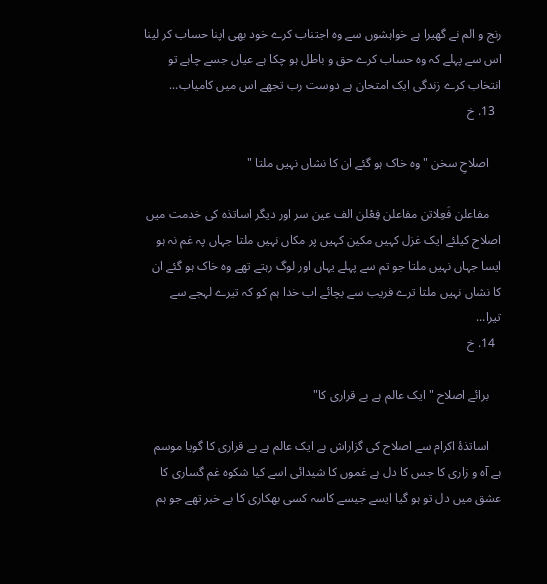رنج و الم نے گھیرا ہے خواہشوں سے وہ اجتناب کرے خود بھی اپنا حساب کر لینا اس سے پہلے کہ وہ حساب کرے حق و باطل ہو چکا ہے عیاں جسے چاہے تو انتخاب کرے زندگی ایک امتحان ہے دوست رب تجھے اس میں کامیاب...
  13. خ

    اصلاحِ سخن " وہ خاک ہو گئے ان کا نشاں نہیں ملتا "

    مفاعلن فَعِلاتن مفاعلن فِعْلن الف عین سر اور دیگر اساتذہ کی خدمت میں اصلاح کیلئے ایک غزل کہیں مکین کہیں پر مکاں نہیں ملتا جہاں پہ غم نہ ہو ایسا جہاں نہیں ملتا جو تم سے پہلے یہاں اور لوگ رہتے تھے وہ خاک ہو گئے ان کا نشاں نہیں ملتا ترے فریب سے بچائے اب خدا ہم کو کہ تیرے لہجے سے تیرا...
  14. خ

    برائے اصلاح " ایک عالم ہے بے قراری کا"

    اساتذۂ اکرام سے اصلاح کی گزاراش ہے ایک عالم ہے بے قراری کا گویا موسم ہے آہ و زاری کا جس کا دل ہے غموں کا شیدائی اسے کیا شکوہ غم گساری کا عشق میں دل تو ہو گیا ایسے جیسے کاسہ کسی بھکاری کا بے خبر تھے جو ہم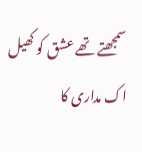سمجھتے تھے عشق کو کھیل اک مداری کا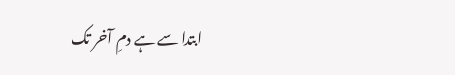ابتدا سے ہے دمِ آخر تک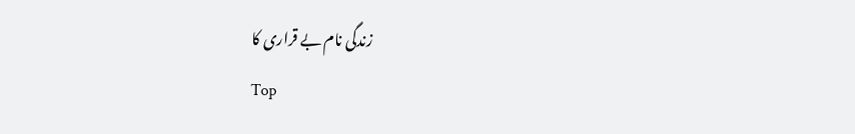زندگی نام بے قراری کا
Top